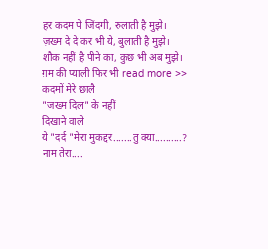हर कदम पे जिंदगी, रुलाती है मुझे।
ज़ख्म दे दे कर भी ये, बुलाती है मुझे।
शौक नहीं है पीने का, कुछ भी अब मुझे।
ग़म की प्याली फिर भी read more >>
कदमों मेरे छालै
"जख्म दिल" के नहीं
दिखाने वाले
ये "दर्द "मेरा मुकद्दर.......तु क्या..........?
नाम तेरा....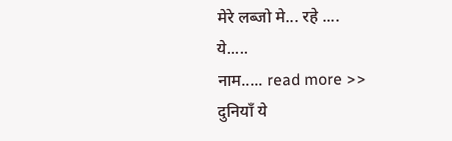मेरे लब्जो मे... रहे ....
ये.....
नाम..... read more >>
दुनियाँ ये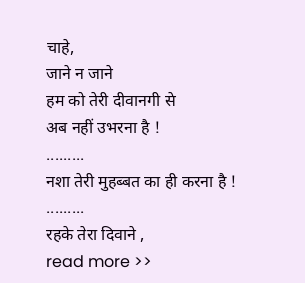चाहे,
जाने न जाने
हम को तेरी दीवानगी से
अब नहीं उभरना है !
.........
नशा तेरी मुहब्बत का ही करना है !
.........
रहके तेरा दिवाने ,
read more >>